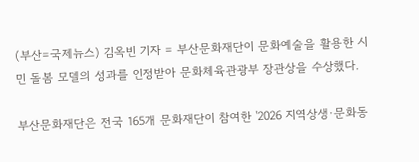(부산=국제뉴스) 김옥빈 기자 = 부산문화재단이 문화예술을 활용한 시민 돌봄 모델의 성과를 인정받아 문화체육관광부 장관상을 수상했다.

부산문화재단은 전국 165개 문화재단이 참여한 '2026 지역상생·문화동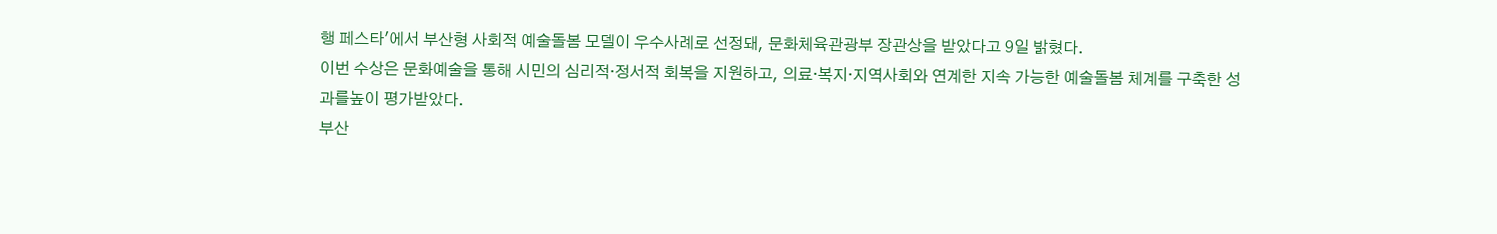행 페스타'에서 부산형 사회적 예술돌봄 모델이 우수사례로 선정돼, 문화체육관광부 장관상을 받았다고 9일 밝혔다.
이번 수상은 문화예술을 통해 시민의 심리적·정서적 회복을 지원하고, 의료·복지·지역사회와 연계한 지속 가능한 예술돌봄 체계를 구축한 성과를높이 평가받았다.
부산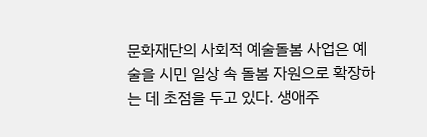문화재단의 사회적 예술돌봄 사업은 예술을 시민 일상 속 돌봄 자원으로 확장하는 데 초점을 두고 있다. 생애주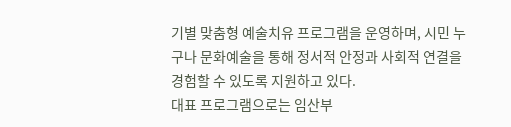기별 맞춤형 예술치유 프로그램을 운영하며, 시민 누구나 문화예술을 통해 정서적 안정과 사회적 연결을 경험할 수 있도록 지원하고 있다.
대표 프로그램으로는 임산부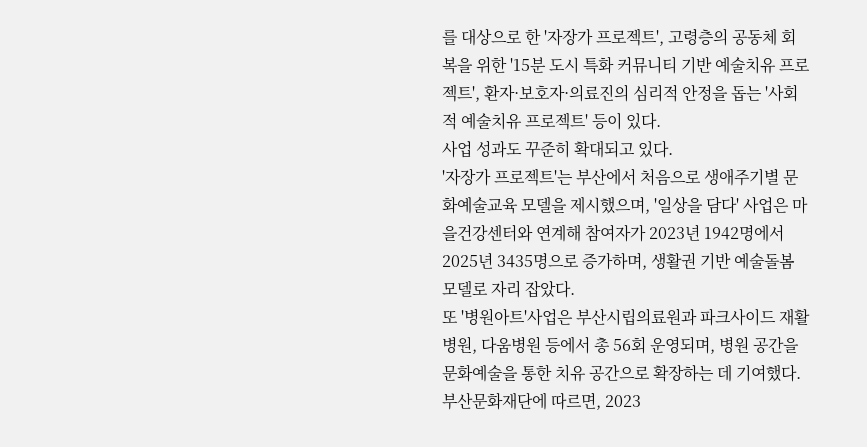를 대상으로 한 '자장가 프로젝트', 고령층의 공동체 회복을 위한 '15분 도시 특화 커뮤니티 기반 예술치유 프로젝트', 환자·보호자·의료진의 심리적 안정을 돕는 '사회적 예술치유 프로젝트' 등이 있다.
사업 성과도 꾸준히 확대되고 있다.
'자장가 프로젝트'는 부산에서 처음으로 생애주기별 문화예술교육 모델을 제시했으며, '일상을 담다' 사업은 마을건강센터와 연계해 참여자가 2023년 1942명에서 2025년 3435명으로 증가하며, 생활권 기반 예술돌봄 모델로 자리 잡았다.
또 '병원아트'사업은 부산시립의료원과 파크사이드 재활병원, 다움병원 등에서 총 56회 운영되며, 병원 공간을 문화예술을 통한 치유 공간으로 확장하는 데 기여했다.
부산문화재단에 따르면, 2023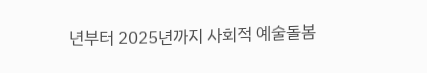년부터 2025년까지 사회적 예술돌봄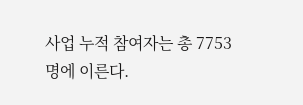사업 누적 참여자는 총 7753명에 이른다.